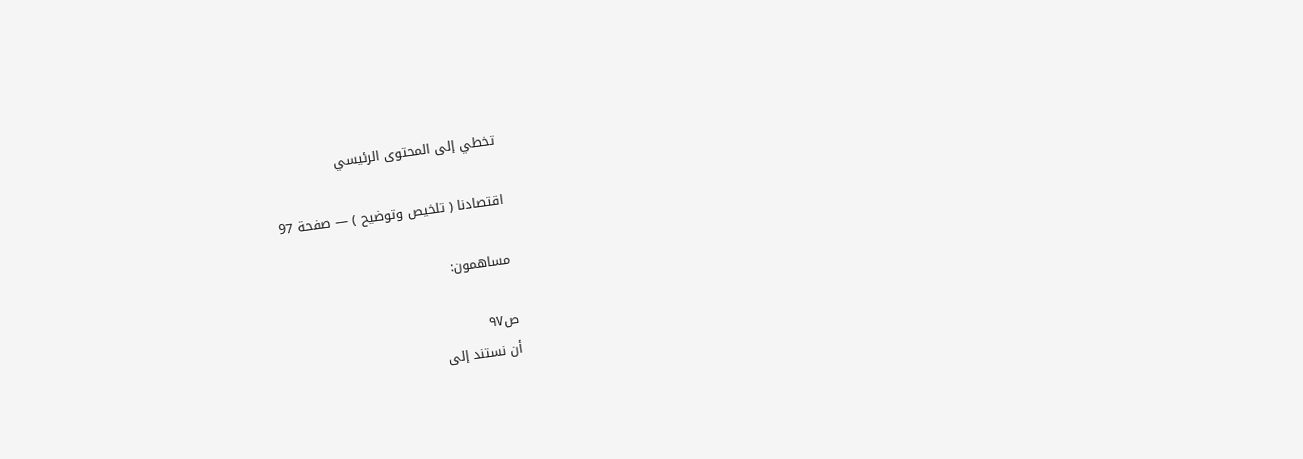تخطي إلى المحتوى الرئيسي

اقتصادنا ( تلخيص وتوضيح ) — صفحة 97

مساهمون:

ص٩٧
أن نستند إلى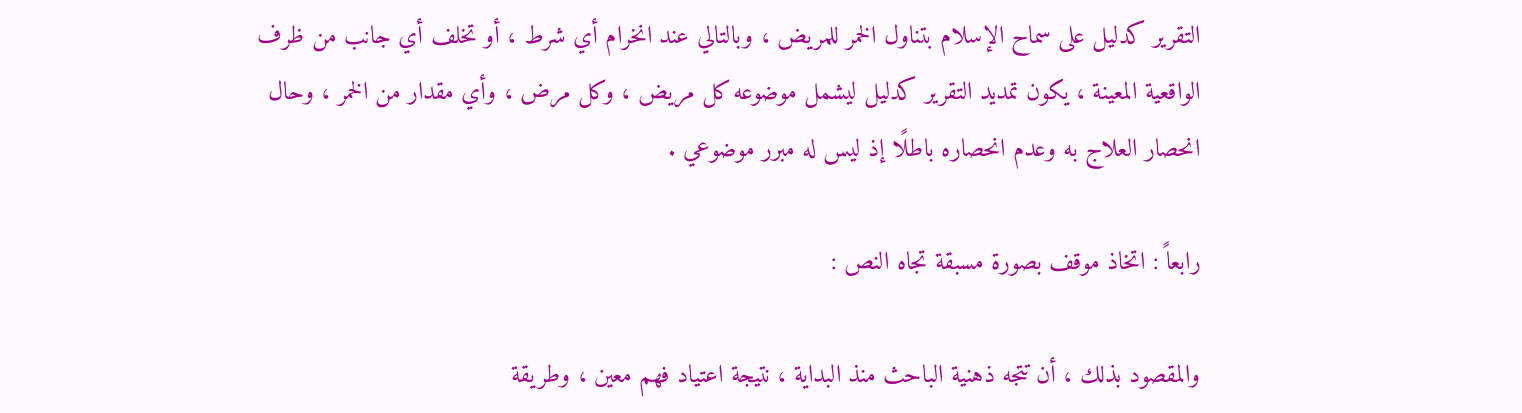التقرير كدليل على سماح الإسلام بتناول الخمر للمريض ، وبالتالي عند انخرام أي شرط ، أو تخلف أي جانب من ظرف الواقعية المعينة ، يكون تمديد التقرير كدليل ليشمل موضوعه كل مريض ، وكل مرض ، وأي مقدار من الخمر ، وحال انحصار العلاج به وعدم انحصاره باطلًا إذ ليس له مبرر موضوعي .

رابعاً : اتخاذ موقف بصورة مسبقة تجاه النص :

والمقصود بذلك ، أن تتجه ذهنية الباحث منذ البداية ، نتيجة اعتياد فهم معين ، وطريقة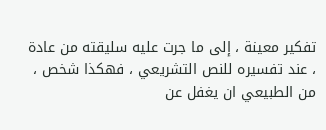تفكير معينة ، إلى ما جرت عليه سليقته من عادة ، عند تفسيره للنص التشريعي ، فهكذا شخص ، من الطبيعي ان يغفل عن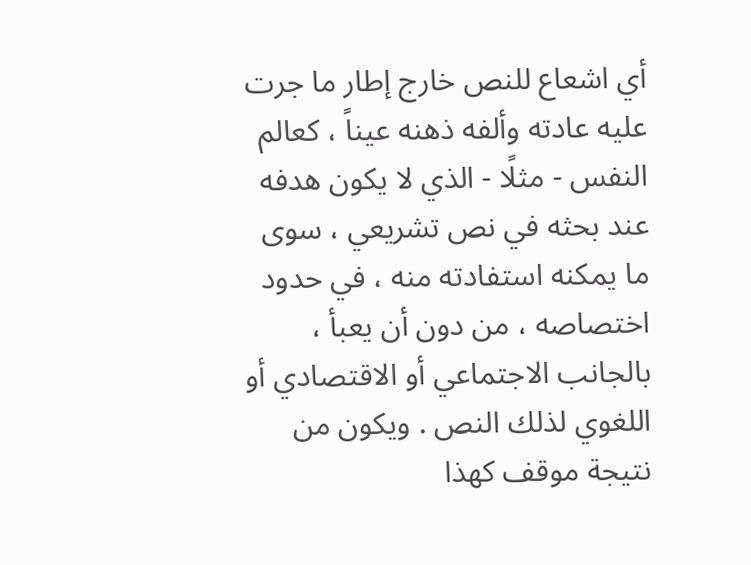أي اشعاع للنص خارج إطار ما جرت عليه عادته وألفه ذهنه عيناً ، كعالم النفس - مثلًا - الذي لا يكون هدفه عند بحثه في نص تشريعي ، سوى ما يمكنه استفادته منه ، في حدود اختصاصه ، من دون أن يعبأ ، بالجانب الاجتماعي أو الاقتصادي أو اللغوي لذلك النص . ويكون من نتيجة موقف كهذا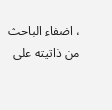، اضفاء الباحث من ذاتيته على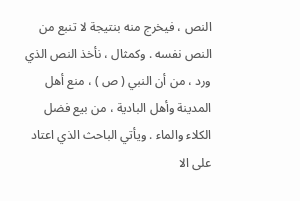النص ، فيخرج منه بنتيجة لا تنبع من النص نفسه . وكمثال ، نأخذ النص الذي ورد ، من أن النبي ( ص ) ، منع أهل المدينة وأهل البادية ، من بيع فضل الكلاء والماء . ويأتي الباحث الذي اعتاد على الا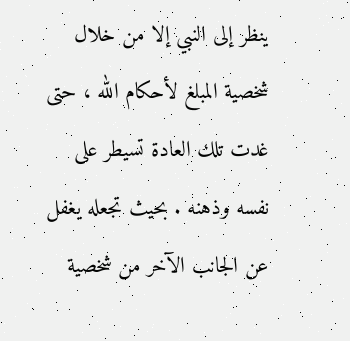ينظر إلى النبي إلا من خلال شخصية المبلغ لأحكام الله ، حتى غدت تلك العادة تسيطر على نفسه وذهنه . بحيث تجعله يغفل عن الجانب الآخر من شخصية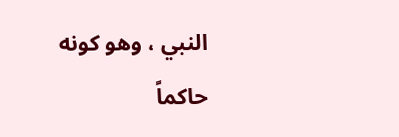النبي ، وهو كونه حاكماً